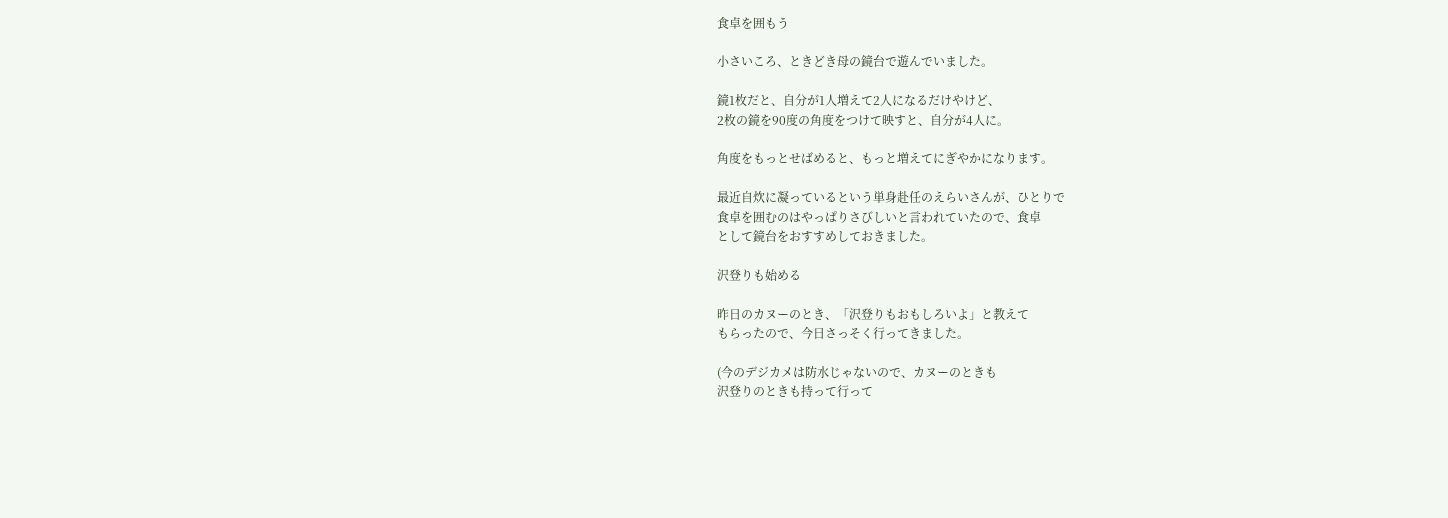食卓を囲もう

小さいころ、ときどき母の鏡台で遊んでいました。

鏡1枚だと、自分が1人増えて2人になるだけやけど、
2枚の鏡を90度の角度をつけて映すと、自分が4人に。

角度をもっとせばめると、もっと増えてにぎやかになります。

最近自炊に凝っているという単身赴任のえらいさんが、ひとりで
食卓を囲むのはやっぱりさびしいと言われていたので、食卓
として鏡台をおすすめしておきました。

沢登りも始める

昨日のカヌーのとき、「沢登りもおもしろいよ」と教えて
もらったので、今日さっそく行ってきました。

(今のデジカメは防水じゃないので、カヌーのときも
沢登りのときも持って行って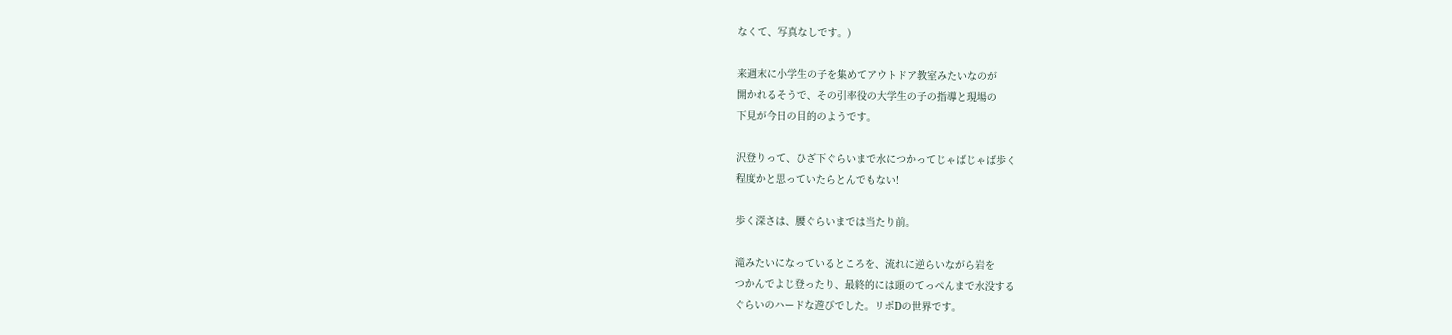なくて、写真なしです。)

来週末に小学生の子を集めてアウトドア教室みたいなのが
開かれるそうで、その引率役の大学生の子の指導と現場の
下見が今日の目的のようです。

沢登りって、ひざ下ぐらいまで水につかってじゃばじゃば歩く
程度かと思っていたらとんでもない!

歩く深さは、腰ぐらいまでは当たり前。

滝みたいになっているところを、流れに逆らいながら岩を
つかんでよじ登ったり、最終的には頭のてっぺんまで水没する
ぐらいのハードな遊びでした。リポDの世界です。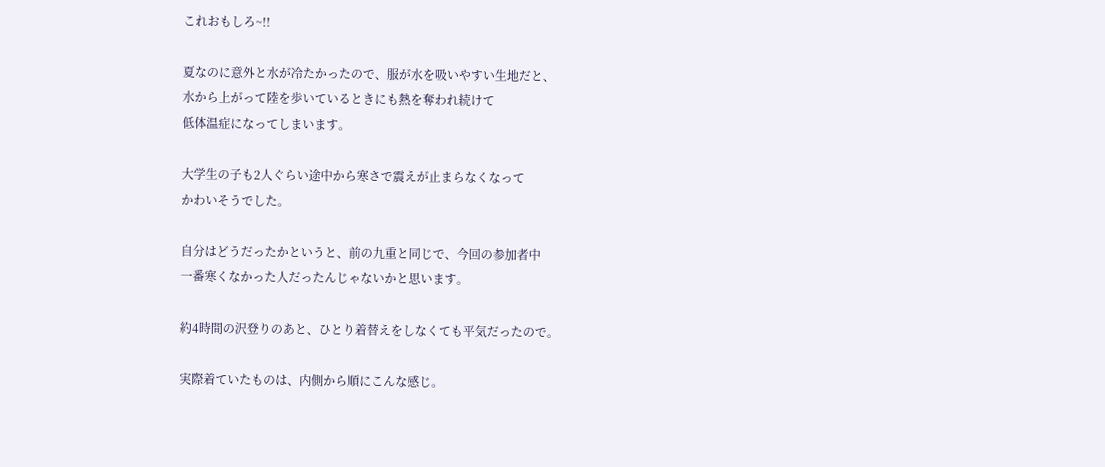これおもしろ~!!

夏なのに意外と水が冷たかったので、服が水を吸いやすい生地だと、
水から上がって陸を歩いているときにも熱を奪われ続けて
低体温症になってしまいます。

大学生の子も2人ぐらい途中から寒さで震えが止まらなくなって
かわいそうでした。

自分はどうだったかというと、前の九重と同じで、今回の参加者中
一番寒くなかった人だったんじゃないかと思います。

約4時間の沢登りのあと、ひとり着替えをしなくても平気だったので。

実際着ていたものは、内側から順にこんな感じ。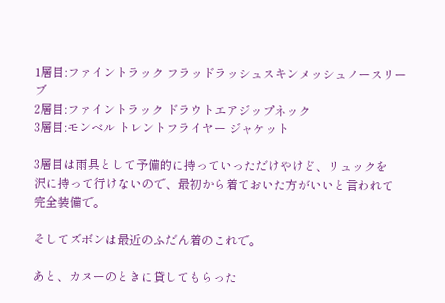1層目:ファイントラック フラッドラッシュスキンメッシュノースリーブ
2層目:ファイントラック ドラウトエアジップネック
3層目:モンベル トレントフライヤー ジャケット

3層目は雨具として予備的に持っていっただけやけど、リュックを
沢に持って行けないので、最初から着ておいた方がいいと言われて
完全装備で。

そしてズボンは最近のふだん着のこれで。

あと、カヌーのときに貸してもらった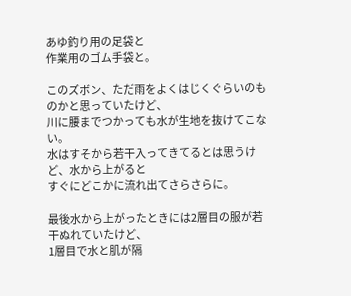あゆ釣り用の足袋と
作業用のゴム手袋と。

このズボン、ただ雨をよくはじくぐらいのものかと思っていたけど、
川に腰までつかっても水が生地を抜けてこない。
水はすそから若干入ってきてるとは思うけど、水から上がると
すぐにどこかに流れ出てさらさらに。

最後水から上がったときには2層目の服が若干ぬれていたけど、
1層目で水と肌が隔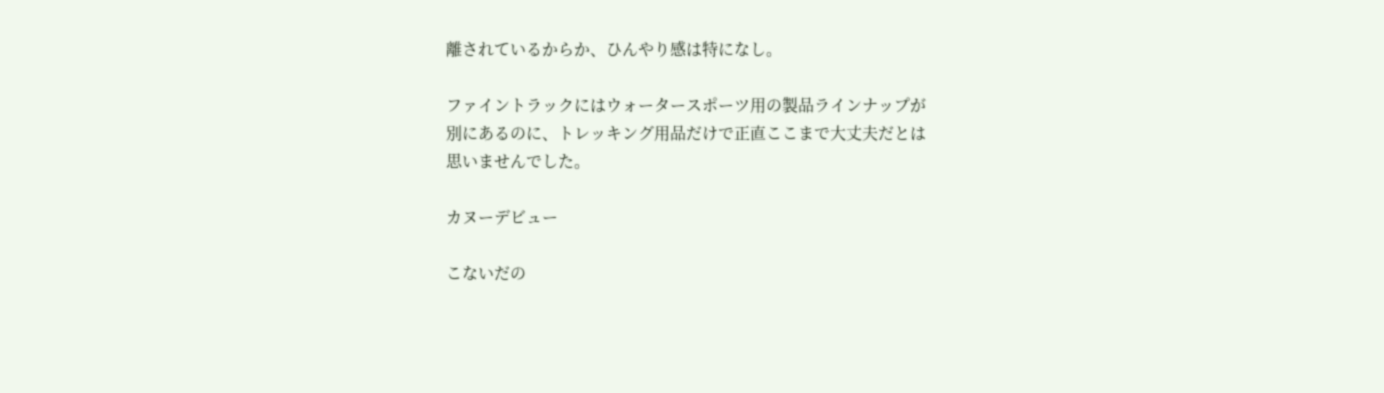離されているからか、ひんやり感は特になし。

ファイントラックにはウォータースポーツ用の製品ラインナップが
別にあるのに、トレッキング用品だけで正直ここまで大丈夫だとは
思いませんでした。

カヌーデビュー

こないだの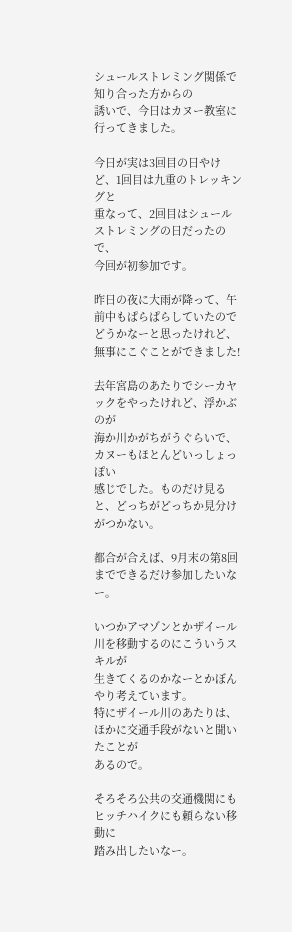シュールストレミング関係で知り合った方からの
誘いで、今日はカヌー教室に行ってきました。

今日が実は3回目の日やけど、1回目は九重のトレッキングと
重なって、2回目はシュールストレミングの日だったので、
今回が初参加です。

昨日の夜に大雨が降って、午前中もぱらぱらしていたので
どうかなーと思ったけれど、無事にこぐことができました!

去年宮島のあたりでシーカヤックをやったけれど、浮かぶのが
海か川かがちがうぐらいで、カヌーもほとんどいっしょっぽい
感じでした。ものだけ見ると、どっちがどっちか見分けがつかない。

都合が合えば、9月末の第8回までできるだけ参加したいなー。

いつかアマゾンとかザイール川を移動するのにこういうスキルが
生きてくるのかなーとかぼんやり考えています。
特にザイール川のあたりは、ほかに交通手段がないと聞いたことが
あるので。

そろそろ公共の交通機関にもヒッチハイクにも頼らない移動に
踏み出したいなー。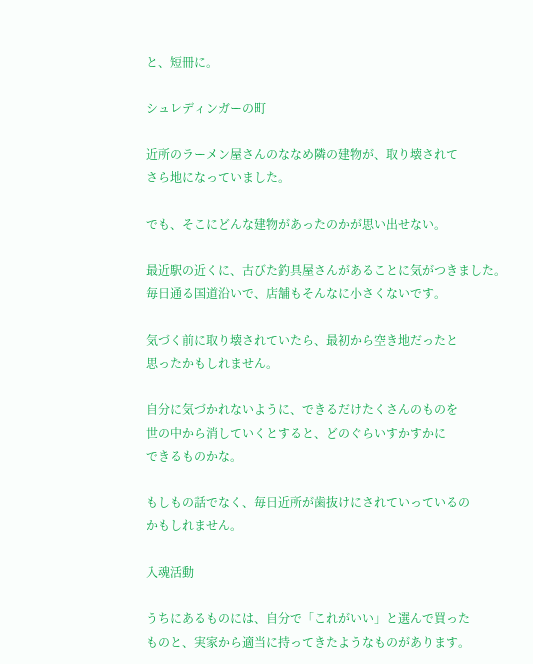と、短冊に。

シュレディンガーの町

近所のラーメン屋さんのななめ隣の建物が、取り壊されて
さら地になっていました。

でも、そこにどんな建物があったのかが思い出せない。

最近駅の近くに、古びた釣具屋さんがあることに気がつきました。
毎日通る国道沿いで、店舗もそんなに小さくないです。

気づく前に取り壊されていたら、最初から空き地だったと
思ったかもしれません。

自分に気づかれないように、できるだけたくさんのものを
世の中から消していくとすると、どのぐらいすかすかに
できるものかな。

もしもの話でなく、毎日近所が歯抜けにされていっているの
かもしれません。

入魂活動

うちにあるものには、自分で「これがいい」と選んで買った
ものと、実家から適当に持ってきたようなものがあります。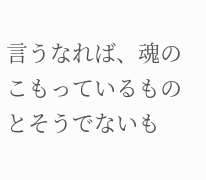言うなれば、魂のこもっているものとそうでないも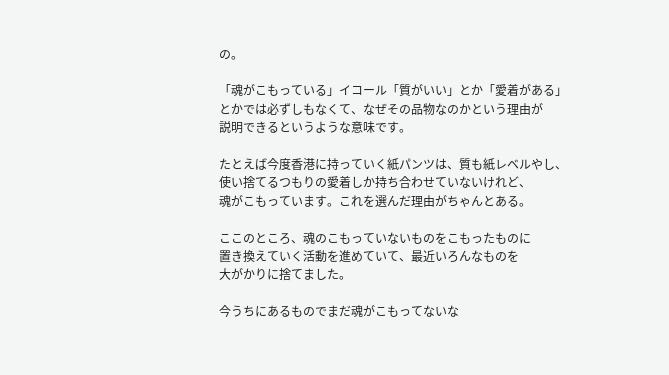の。

「魂がこもっている」イコール「質がいい」とか「愛着がある」
とかでは必ずしもなくて、なぜその品物なのかという理由が
説明できるというような意味です。

たとえば今度香港に持っていく紙パンツは、質も紙レベルやし、
使い捨てるつもりの愛着しか持ち合わせていないけれど、
魂がこもっています。これを選んだ理由がちゃんとある。

ここのところ、魂のこもっていないものをこもったものに
置き換えていく活動を進めていて、最近いろんなものを
大がかりに捨てました。

今うちにあるものでまだ魂がこもってないな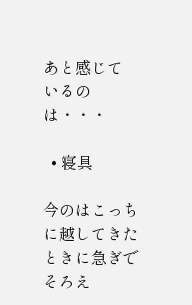あと感じて
いるのは・・・

  • 寝具

今のはこっちに越してきたときに急ぎでそろえ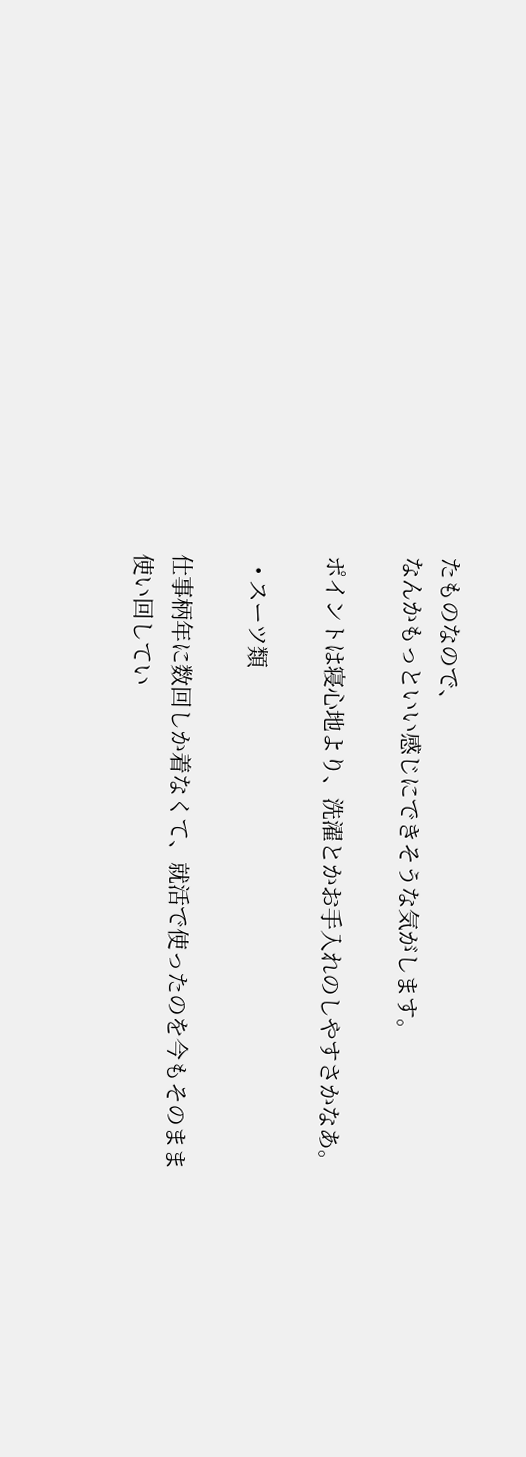たものなので、
なんかもっといい感じにできそうな気がします。

ポイントは寝心地より、洗濯とかお手入れのしやすさかなあ。

  • スーツ類

仕事柄年に数回しか着なくて、就活で使ったのを今もそのまま
使い回してい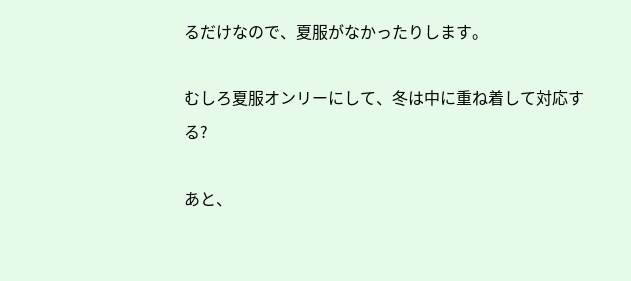るだけなので、夏服がなかったりします。

むしろ夏服オンリーにして、冬は中に重ね着して対応する?

あと、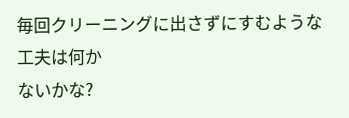毎回クリーニングに出さずにすむような工夫は何か
ないかな?